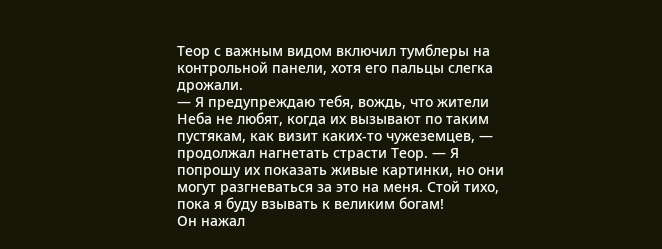Теор с важным видом включил тумблеры на контрольной панели, хотя его пальцы слегка дрожали.
— Я предупреждаю тебя, вождь, что жители Неба не любят, когда их вызывают по таким пустякам, как визит каких-то чужеземцев, — продолжал нагнетать страсти Теор. — Я попрошу их показать живые картинки, но они могут разгневаться за это на меня. Стой тихо, пока я буду взывать к великим богам!
Он нажал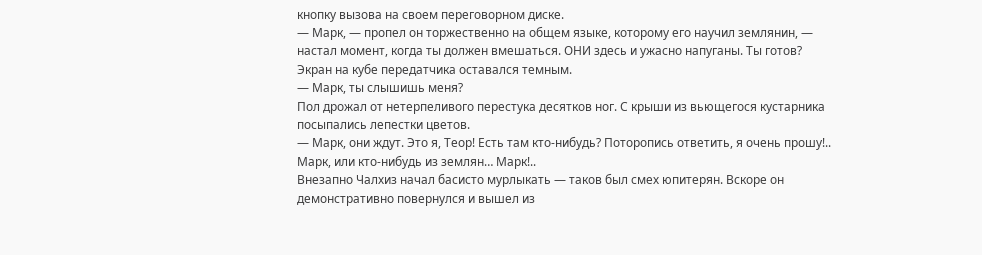кнопку вызова на своем переговорном диске.
— Марк, — пропел он торжественно на общем языке, которому его научил землянин, — настал момент, когда ты должен вмешаться. ОНИ здесь и ужасно напуганы. Ты готов?
Экран на кубе передатчика оставался темным.
— Марк, ты слышишь меня?
Пол дрожал от нетерпеливого перестука десятков ног. С крыши из вьющегося кустарника посыпались лепестки цветов.
— Марк, они ждут. Это я, Теор! Есть там кто-нибудь? Поторопись ответить, я очень прошу!.. Марк, или кто-нибудь из землян… Марк!..
Внезапно Чалхиз начал басисто мурлыкать — таков был смех юпитерян. Вскоре он демонстративно повернулся и вышел из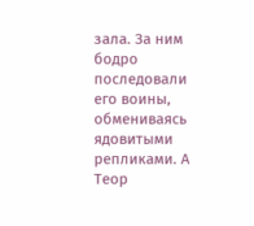зала. За ним бодро последовали его воины, обмениваясь ядовитыми репликами. А Теор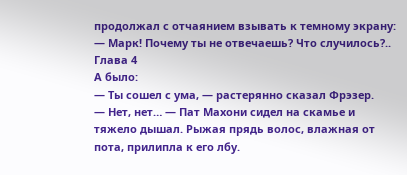продолжал с отчаянием взывать к темному экрану:
— Марк! Почему ты не отвечаешь? Что случилось?..
Глава 4
А было:
— Ты сошел с ума, — растерянно сказал Фрэзер.
— Нет, нет… — Пат Махони сидел на скамье и тяжело дышал. Рыжая прядь волос, влажная от пота, прилипла к его лбу.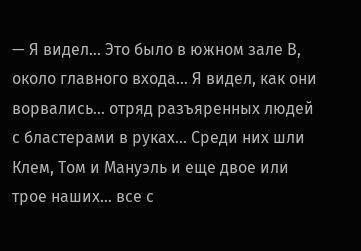— Я видел… Это было в южном зале В, около главного входа… Я видел, как они ворвались… отряд разъяренных людей с бластерами в руках… Среди них шли Клем, Том и Мануэль и еще двое или трое наших… все с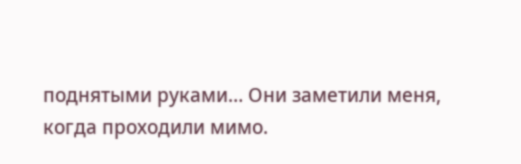поднятыми руками… Они заметили меня, когда проходили мимо.